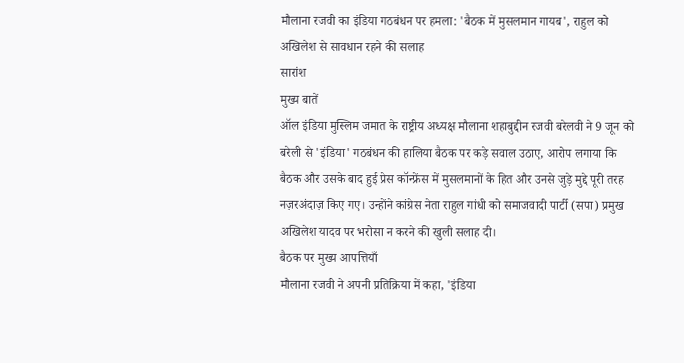मौलाना रजवी का इंडिया गठबंधन पर हमला: 'बैठक में मुसलमान गायब', राहुल को अखिलेश से सावधान रहने की सलाह
सारांश
मुख्य बातें
ऑल इंडिया मुस्लिम जमात के राष्ट्रीय अध्यक्ष मौलाना शहाबुद्दीन रजवी बरेलवी ने 9 जून को बरेली से 'इंडिया' गठबंधन की हालिया बैठक पर कड़े सवाल उठाए, आरोप लगाया कि बैठक और उसके बाद हुई प्रेस कॉन्फ्रेंस में मुसलमानों के हित और उनसे जुड़े मुद्दे पूरी तरह नज़रअंदाज़ किए गए। उन्होंने कांग्रेस नेता राहुल गांधी को समाजवादी पार्टी (सपा) प्रमुख अखिलेश यादव पर भरोसा न करने की खुली सलाह दी।
बैठक पर मुख्य आपत्तियाँ
मौलाना रजवी ने अपनी प्रतिक्रिया में कहा, 'इंडिया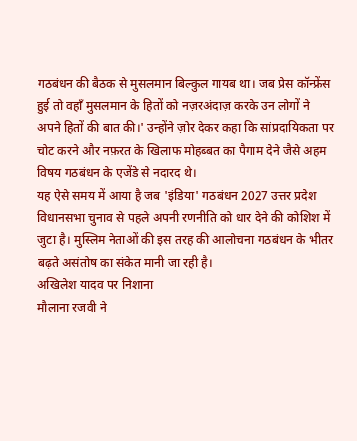गठबंधन की बैठक से मुसलमान बिल्कुल गायब था। जब प्रेस कॉन्फ्रेंस हुई तो वहाँ मुसलमान के हितों को नज़रअंदाज़ करके उन लोगों ने अपने हितों की बात की।' उन्होंने ज़ोर देकर कहा कि सांप्रदायिकता पर चोट करने और नफ़रत के खिलाफ मोहब्बत का पैगाम देने जैसे अहम विषय गठबंधन के एजेंडे से नदारद थे।
यह ऐसे समय में आया है जब 'इंडिया' गठबंधन 2027 उत्तर प्रदेश विधानसभा चुनाव से पहले अपनी रणनीति को धार देने की कोशिश में जुटा है। मुस्लिम नेताओं की इस तरह की आलोचना गठबंधन के भीतर बढ़ते असंतोष का संकेत मानी जा रही है।
अखिलेश यादव पर निशाना
मौलाना रजवी ने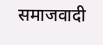समाजवादी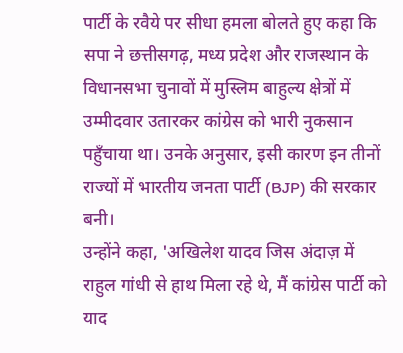पार्टी के रवैये पर सीधा हमला बोलते हुए कहा कि सपा ने छत्तीसगढ़, मध्य प्रदेश और राजस्थान के विधानसभा चुनावों में मुस्लिम बाहुल्य क्षेत्रों में उम्मीदवार उतारकर कांग्रेस को भारी नुकसान पहुँचाया था। उनके अनुसार, इसी कारण इन तीनों राज्यों में भारतीय जनता पार्टी (BJP) की सरकार बनी।
उन्होंने कहा, 'अखिलेश यादव जिस अंदाज़ में राहुल गांधी से हाथ मिला रहे थे, मैं कांग्रेस पार्टी को याद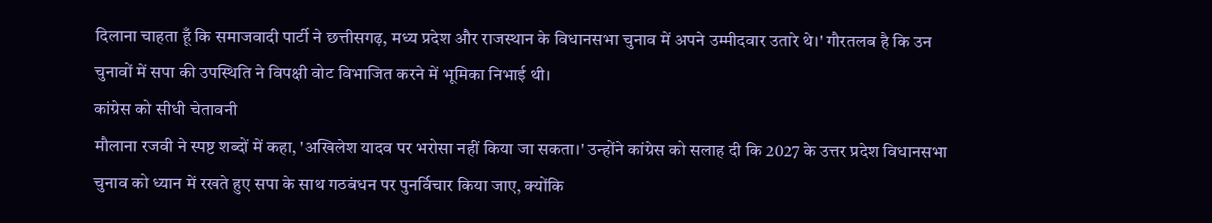दिलाना चाहता हूँ कि समाजवादी पार्टी ने छत्तीसगढ़, मध्य प्रदेश और राजस्थान के विधानसभा चुनाव में अपने उम्मीदवार उतारे थे।' गौरतलब है कि उन चुनावों में सपा की उपस्थिति ने विपक्षी वोट विभाजित करने में भूमिका निभाई थी।
कांग्रेस को सीधी चेतावनी
मौलाना रजवी ने स्पष्ट शब्दों में कहा, 'अखिलेश यादव पर भरोसा नहीं किया जा सकता।' उन्होंने कांग्रेस को सलाह दी कि 2027 के उत्तर प्रदेश विधानसभा चुनाव को ध्यान में रखते हुए सपा के साथ गठबंधन पर पुनर्विचार किया जाए, क्योंकि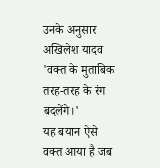उनके अनुसार अखिलेश यादव 'वक्त के मुताबिक तरह-तरह के रंग बदलेंगे।'
यह बयान ऐसे वक्त आया है जब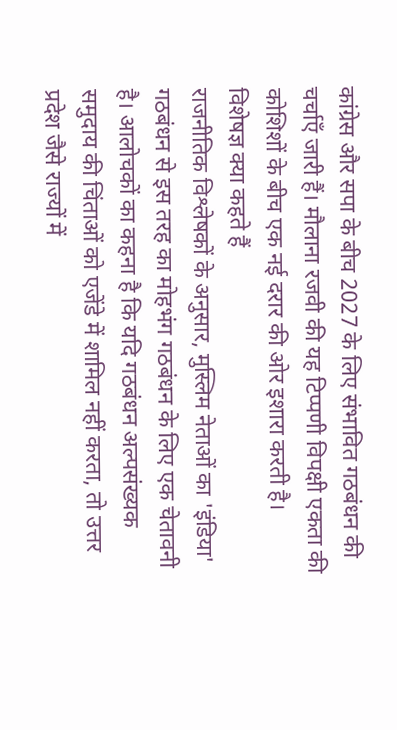कांग्रेस और सपा के बीच 2027 के लिए संभावित गठबंधन की चर्चाएँ जारी हैं। मौलाना रजवी की यह टिप्पणी विपक्षी एकता की कोशिशों के बीच एक नई दरार की ओर इशारा करती है।
विशेषज्ञ क्या कहते हैं
राजनीतिक विश्लेषकों के अनुसार, मुस्लिम नेताओं का 'इंडिया' गठबंधन से इस तरह का मोहभंग गठबंधन के लिए एक चेतावनी है। आलोचकों का कहना है कि यदि गठबंधन अल्पसंख्यक समुदाय की चिंताओं को एजेंडे में शामिल नहीं करता, तो उत्तर प्रदेश जैसे राज्यों में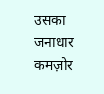उसका जनाधार कमज़ोर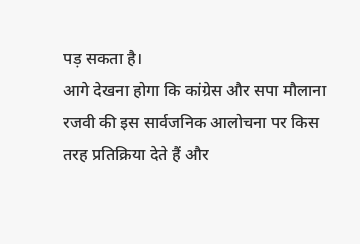पड़ सकता है।
आगे देखना होगा कि कांग्रेस और सपा मौलाना रजवी की इस सार्वजनिक आलोचना पर किस तरह प्रतिक्रिया देते हैं और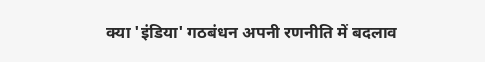क्या 'इंडिया' गठबंधन अपनी रणनीति में बदलाव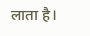लाता है।